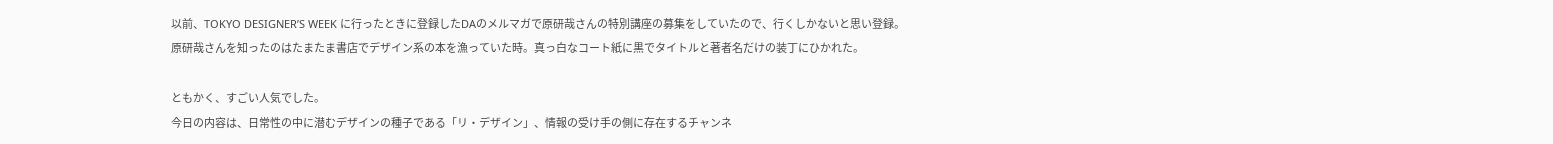以前、TOKYO DESIGNER’S WEEK に行ったときに登録したDAのメルマガで原研哉さんの特別講座の募集をしていたので、行くしかないと思い登録。
原研哉さんを知ったのはたまたま書店でデザイン系の本を漁っていた時。真っ白なコート紙に黒でタイトルと著者名だけの装丁にひかれた。

ともかく、すごい人気でした。
今日の内容は、日常性の中に潜むデザインの種子である「リ・デザイン」、情報の受け手の側に存在するチャンネ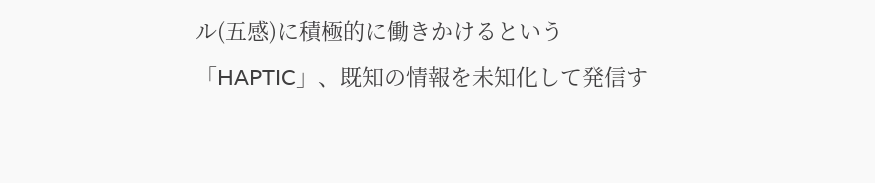ル(五感)に積極的に働きかけるという「HAPTIC」、既知の情報を未知化して発信す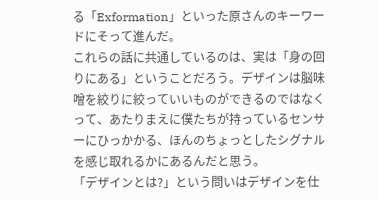る「Exformation」といった原さんのキーワードにそって進んだ。
これらの話に共通しているのは、実は「身の回りにある」ということだろう。デザインは脳味噌を絞りに絞っていいものができるのではなくって、あたりまえに僕たちが持っているセンサーにひっかかる、ほんのちょっとしたシグナルを感じ取れるかにあるんだと思う。
「デザインとは?」という問いはデザインを仕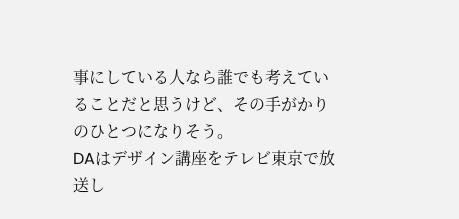事にしている人なら誰でも考えていることだと思うけど、その手がかりのひとつになりそう。
DAはデザイン講座をテレビ東京で放送し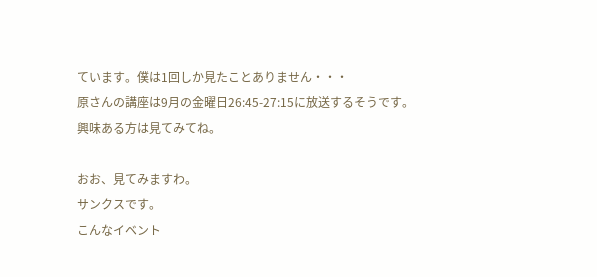ています。僕は1回しか見たことありません・・・
原さんの講座は9月の金曜日26:45-27:15に放送するそうです。
興味ある方は見てみてね。

おお、見てみますわ。
サンクスです。
こんなイベント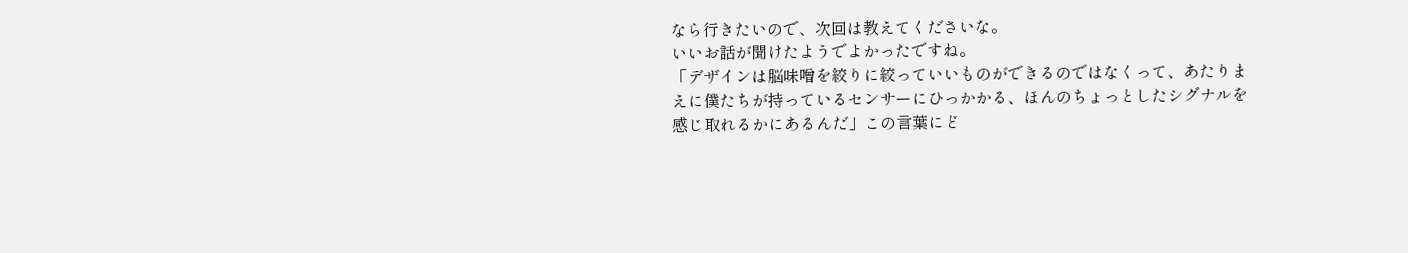なら行きたいので、次回は教えてくださいな。
いいお話が聞けたようでよかったですね。
「デザインは脳味噌を絞りに絞っていいものができるのではなくって、あたりまえに僕たちが持っているセンサーにひっかかる、ほんのちょっとしたシグナルを感じ取れるかにあるんだ」この言葉にど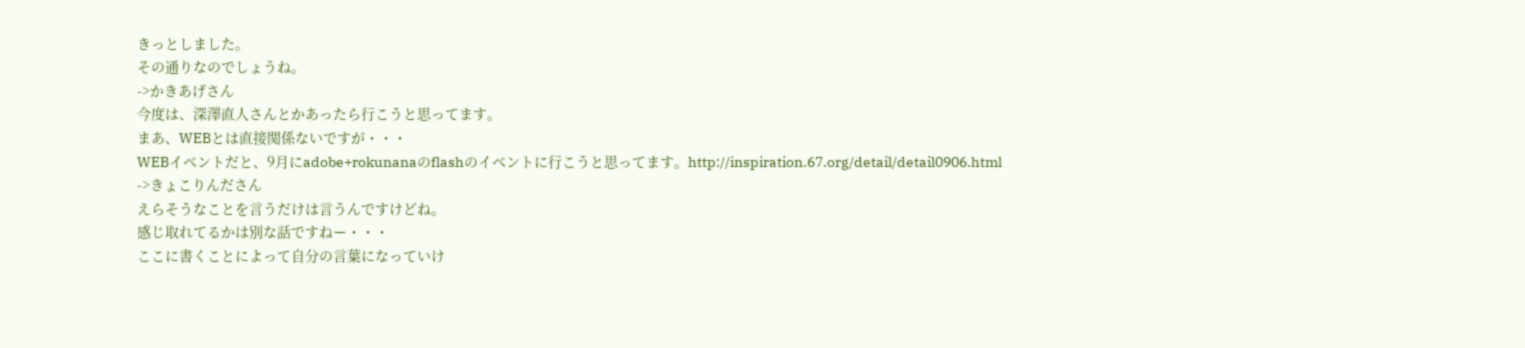きっとしました。
その通りなのでしょうね。
->かきあげさん
今度は、深澤直人さんとかあったら行こうと思ってます。
まあ、WEBとは直接関係ないですが・・・
WEBイベントだと、9月にadobe+rokunanaのflashのイベントに行こうと思ってます。http://inspiration.67.org/detail/detail0906.html
->きょこりんださん
えらそうなことを言うだけは言うんですけどね。
感じ取れてるかは別な話ですねー・・・
ここに書くことによって自分の言葉になっていけ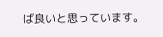ば良いと思っています。